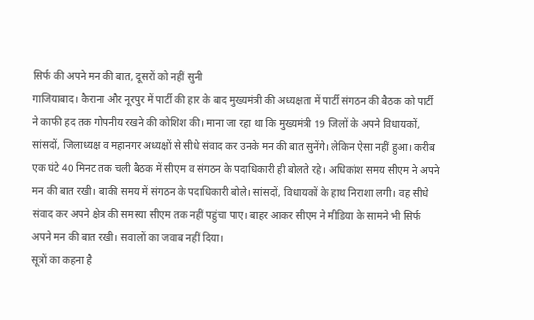सिर्फ की अपने मन की बात, दूसरों को नहीं सुनी
गाजियाबाद। कैराना और नूरपुर में पार्टी की हार के बाद मुख्यमंत्री की अध्यक्षता में पार्टी संगठन की बैठक को पार्टी ने काफी हद तक गोपनीय रखने की कोशिश की। माना जा रहा था कि मुख्यमंत्री 19 जिलों के अपने विधायकों, सांसदों, जिलाध्यक्ष व महानगर अध्यक्षों से सीधे संवाद कर उनके मन की बात सुनेंगे। लेकिन ऐसा नहीं हुआ। करीब एक घंटे 40 मिनट तक चली बैठक में सीएम व संगठन के पदाधिकारी ही बोलते रहे। अधिकांश समय सीएम ने अपने मन की बात रखी। बाकी समय में संगठन के पदाधिकारी बोले। सांसदों, विधायकों के हाथ निराशा लगी। वह सीधे संवाद कर अपने क्षेत्र की समस्या सीएम तक नहीं पहुंचा पाए। बाहर आकर सीएम ने मीडिया के सामने भी सिर्फ अपने मन की बात रखी। सवालों का जवाब नहीं दिया।
सूत्रों का कहना है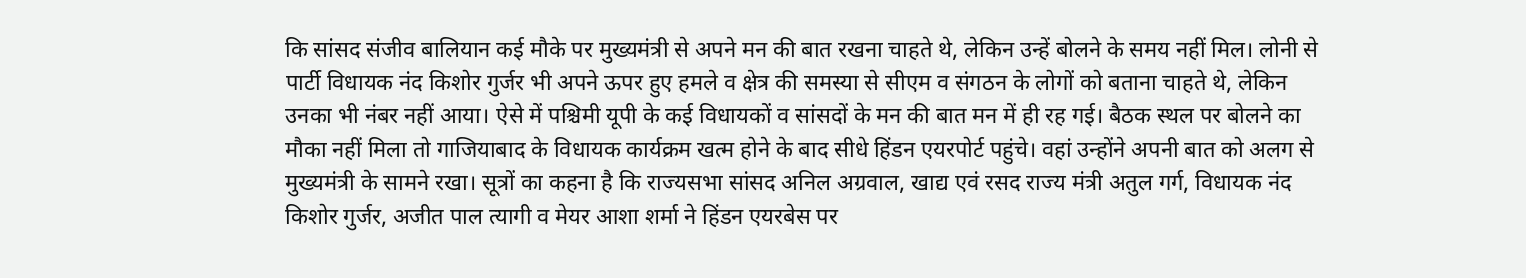कि सांसद संजीव बालियान कई मौके पर मुख्यमंत्री से अपने मन की बात रखना चाहते थे, लेकिन उन्हें बोलने के समय नहीं मिल। लोनी से पार्टी विधायक नंद किशोर गुर्जर भी अपने ऊपर हुए हमले व क्षेत्र की समस्या से सीएम व संगठन के लोगों को बताना चाहते थे, लेकिन उनका भी नंबर नहीं आया। ऐसे में पश्चिमी यूपी के कई विधायकों व सांसदों के मन की बात मन में ही रह गई। बैठक स्थल पर बोलने का मौका नहीं मिला तो गाजियाबाद के विधायक कार्यक्रम खत्म होने के बाद सीधे हिंडन एयरपोर्ट पहुंचे। वहां उन्होंने अपनी बात को अलग से मुख्यमंत्री के सामने रखा। सूत्रों का कहना है कि राज्यसभा सांसद अनिल अग्रवाल, खाद्य एवं रसद राज्य मंत्री अतुल गर्ग, विधायक नंद किशोर गुर्जर, अजीत पाल त्यागी व मेयर आशा शर्मा ने हिंडन एयरबेस पर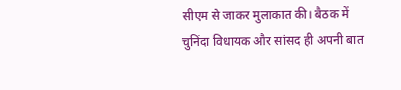सीएम से जाकर मुलाकात की। बैठक में चुनिंदा विधायक और सांसद ही अपनी बात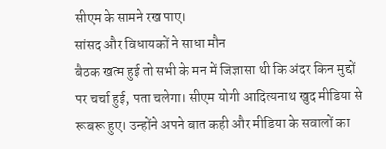सीएम के सामने रख पाए।
सांसद और विधायकों ने साधा मौन
बैठक खत्म हुई तो सभी के मन में जिज्ञासा थी कि अंदर किन मुद्दों पर चर्चा हुई, पता चलेगा। सीएम योगी आदित्यनाथ खुद मीडिया से रूबरू हुए। उन्होंने अपने बात कही और मीडिया के सवालों का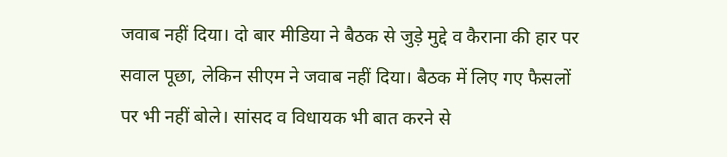जवाब नहीं दिया। दो बार मीडिया ने बैठक से जुड़े मुद्दे व कैराना की हार पर सवाल पूछा, लेकिन सीएम ने जवाब नहीं दिया। बैठक में लिए गए फैसलों पर भी नहीं बोले। सांसद व विधायक भी बात करने से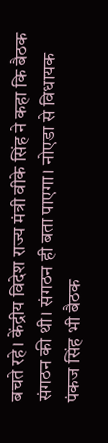बचते रहे। केंद्रीय विदेश राज्य मंत्री वीके सिंह ने कहा कि बैठक संगठन की थी। संगठन ही बता पाएगा। नोएडा से विधायक पंकज सिंह भी बैठक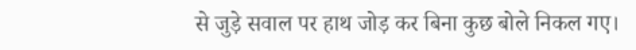से जुड़े सवाल पर हाथ जोड़ कर बिना कुछ बोले निकल गए।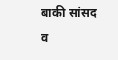बाकी सांसद व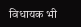विधायक भी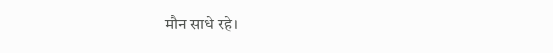मौन साधे रहे।